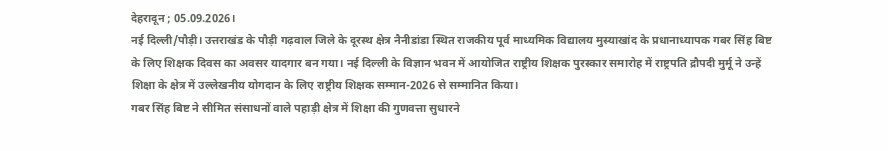देहरादून ; 05.09.2026।
नई दिल्ली/पौड़ी। उत्तराखंड के पौड़ी गढ़वाल जिले के दूरस्थ क्षेत्र नैनीडांडा स्थित राजकीय पूर्व माध्यमिक विद्यालय मुस्याखांद के प्रधानाध्यापक गबर सिंह बिष्ट के लिए शिक्षक दिवस का अवसर यादगार बन गया। नई दिल्ली के विज्ञान भवन में आयोजित राष्ट्रीय शिक्षक पुरस्कार समारोह में राष्ट्रपति द्रौपदी मुर्मू ने उन्हें शिक्षा के क्षेत्र में उल्लेखनीय योगदान के लिए राष्ट्रीय शिक्षक सम्मान-2026 से सम्मानित किया।
गबर सिंह बिष्ट ने सीमित संसाधनों वाले पहाड़ी क्षेत्र में शिक्षा की गुणवत्ता सुधारने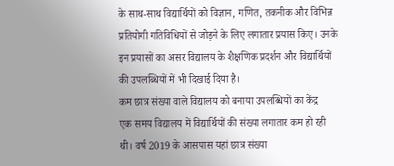के साथ-साथ विद्यार्थियों को विज्ञान, गणित, तकनीक और विभिन्न प्रतियोगी गतिविधियों से जोड़ने के लिए लगातार प्रयास किए। उनके इन प्रयासों का असर विद्यालय के शैक्षणिक प्रदर्शन और विद्यार्थियों की उपलब्धियों में भी दिखाई दिया है।
कम छात्र संख्या वाले विद्यालय को बनाया उपलब्धियों का केंद्र
एक समय विद्यालय में विद्यार्थियों की संख्या लगातार कम हो रही थी। वर्ष 2019 के आसपास यहां छात्र संख्या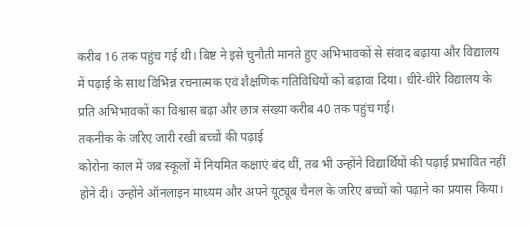करीब 16 तक पहुंच गई थी। बिष्ट ने इसे चुनौती मानते हुए अभिभावकों से संवाद बढ़ाया और विद्यालय में पढ़ाई के साथ विभिन्न रचनात्मक एवं शैक्षणिक गतिविधियों को बढ़ावा दिया। धीरे-धीरे विद्यालय के प्रति अभिभावकों का विश्वास बढ़ा और छात्र संख्या करीब 40 तक पहुंच गई।
तकनीक के जरिए जारी रखी बच्चों की पढ़ाई
कोरोना काल में जब स्कूलों में नियमित कक्षाएं बंद थीं, तब भी उन्होंने विद्यार्थियों की पढ़ाई प्रभावित नहीं होने दी। उन्होंने ऑनलाइन माध्यम और अपने यूट्यूब चैनल के जरिए बच्चों को पढ़ाने का प्रयास किया।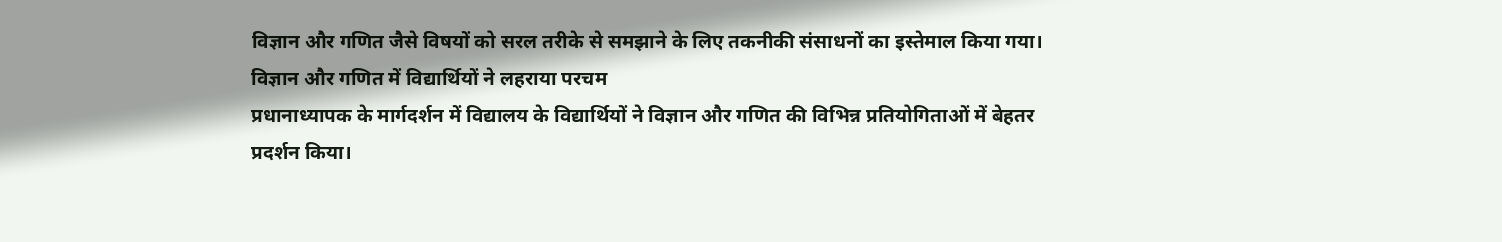विज्ञान और गणित जैसे विषयों को सरल तरीके से समझाने के लिए तकनीकी संसाधनों का इस्तेमाल किया गया।
विज्ञान और गणित में विद्यार्थियों ने लहराया परचम
प्रधानाध्यापक के मार्गदर्शन में विद्यालय के विद्यार्थियों ने विज्ञान और गणित की विभिन्न प्रतियोगिताओं में बेहतर प्रदर्शन किया।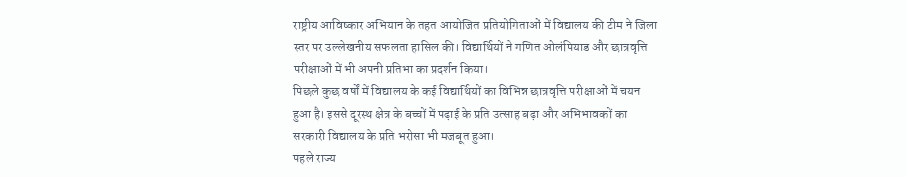राष्ट्रीय आविष्कार अभियान के तहत आयोजित प्रतियोगिताओं में विद्यालय की टीम ने जिला स्तर पर उल्लेखनीय सफलता हासिल की। विद्यार्थियों ने गणित ओलंपियाड और छात्रवृत्ति परीक्षाओं में भी अपनी प्रतिभा का प्रदर्शन किया।
पिछले कुछ वर्षों में विद्यालय के कई विद्यार्थियों का विभिन्न छात्रवृत्ति परीक्षाओं में चयन हुआ है। इससे दूरस्थ क्षेत्र के बच्चों में पढ़ाई के प्रति उत्साह बढ़ा और अभिभावकों का सरकारी विद्यालय के प्रति भरोसा भी मजबूत हुआ।
पहले राज्य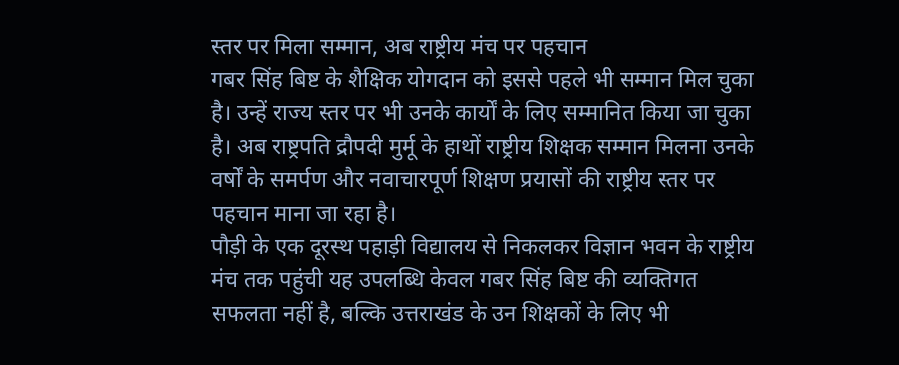स्तर पर मिला सम्मान, अब राष्ट्रीय मंच पर पहचान
गबर सिंह बिष्ट के शैक्षिक योगदान को इससे पहले भी सम्मान मिल चुका है। उन्हें राज्य स्तर पर भी उनके कार्यों के लिए सम्मानित किया जा चुका है। अब राष्ट्रपति द्रौपदी मुर्मू के हाथों राष्ट्रीय शिक्षक सम्मान मिलना उनके वर्षों के समर्पण और नवाचारपूर्ण शिक्षण प्रयासों की राष्ट्रीय स्तर पर पहचान माना जा रहा है।
पौड़ी के एक दूरस्थ पहाड़ी विद्यालय से निकलकर विज्ञान भवन के राष्ट्रीय मंच तक पहुंची यह उपलब्धि केवल गबर सिंह बिष्ट की व्यक्तिगत सफलता नहीं है, बल्कि उत्तराखंड के उन शिक्षकों के लिए भी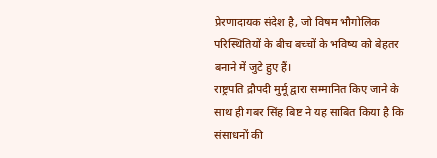प्रेरणादायक संदेश है, जो विषम भौगोलिक परिस्थितियों के बीच बच्चों के भविष्य को बेहतर बनाने में जुटे हुए हैं।
राष्ट्रपति द्रौपदी मुर्मू द्वारा सम्मानित किए जाने के साथ ही गबर सिंह बिष्ट ने यह साबित किया है कि संसाधनों की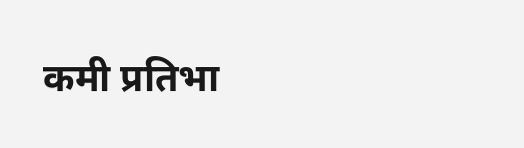कमी प्रतिभा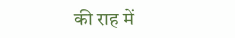की राह में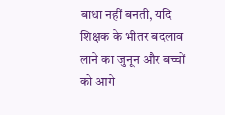बाधा नहीं बनती, यदि शिक्षक के भीतर बदलाव लाने का जुनून और बच्चों को आगे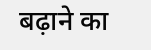बढ़ाने का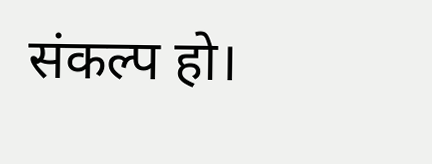संकल्प हो।